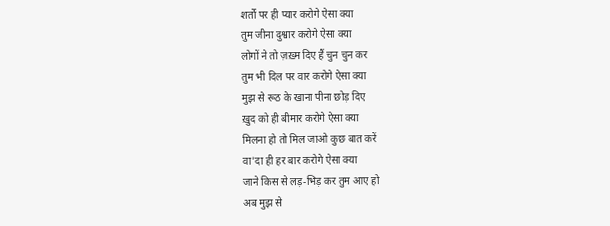शर्तों पर ही प्यार करोगे ऐसा क्या
तुम जीना दुश्वार करोगे ऐसा क्या
लोगों ने तो ज़ख़्म दिए हैं चुन चुन कर
तुम भी दिल पर वार करोगे ऐसा क्या
मुझ से रूठ के खाना पीना छोड़ दिए
ख़ुद को ही बीमार करोगे ऐसा क्या
मिलना हो तो मिल जाओ कुछ बात करें
वा'दा ही हर बार करोगे ऐसा क्या
जाने किस से लड़-भिड़ कर तुम आए हो
अब मुझ से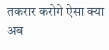तकरार करोगे ऐसा क्या
अब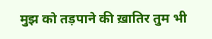मुझ को तड़पाने की ख़ातिर तुम भी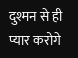दुश्मन से ही प्यार करोगे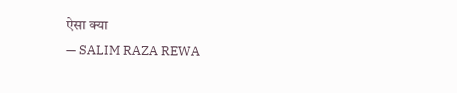ऐसा क्या
— SALIM RAZA REWA